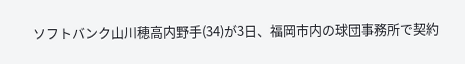ソフトバンク山川穂高内野手(34)が3日、福岡市内の球団事務所で契約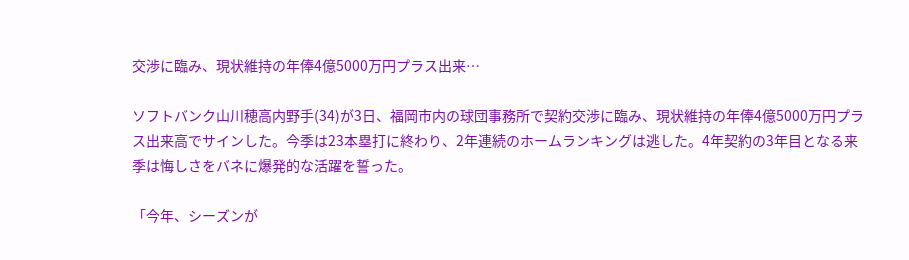交渉に臨み、現状維持の年俸4億5000万円プラス出来…

ソフトバンク山川穂高内野手(34)が3日、福岡市内の球団事務所で契約交渉に臨み、現状維持の年俸4億5000万円プラス出来高でサインした。今季は23本塁打に終わり、2年連続のホームランキングは逃した。4年契約の3年目となる来季は悔しさをバネに爆発的な活躍を誓った。

「今年、シーズンが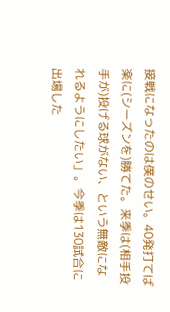接戦になったのは僕のせい。40発打てば楽に(シーズンを)勝てた。来季は(相手投手が)投げる球がない、という無敵になれるようにしたい」。今季は130試合に出場した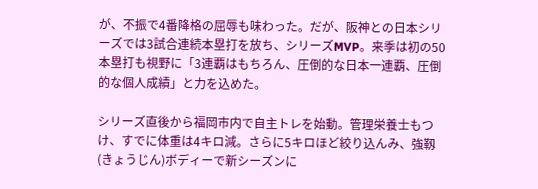が、不振で4番降格の屈辱も味わった。だが、阪神との日本シリーズでは3試合連続本塁打を放ち、シリーズMVP。来季は初の50本塁打も視野に「3連覇はもちろん、圧倒的な日本一連覇、圧倒的な個人成績」と力を込めた。

シリーズ直後から福岡市内で自主トレを始動。管理栄養士もつけ、すでに体重は4キロ減。さらに5キロほど絞り込んみ、強靱(きょうじん)ボディーで新シーズンに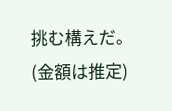挑む構えだ。(金額は推定)